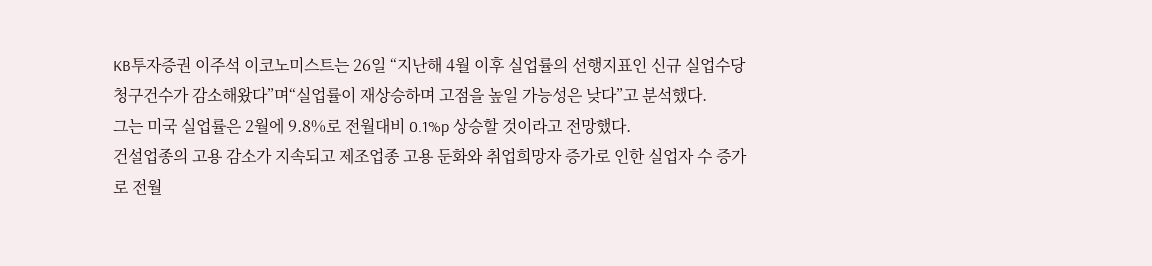KB투자증권 이주석 이코노미스트는 26일 “지난해 4월 이후 실업률의 선행지표인 신규 실업수당청구건수가 감소해왔다”며“실업률이 재상승하며 고점을 높일 가능성은 낮다”고 분석했다.
그는 미국 실업률은 2월에 9.8%로 전월대비 0.1%p 상승할 것이라고 전망했다.
건설업종의 고용 감소가 지속되고 제조업종 고용 둔화와 취업희망자 증가로 인한 실업자 수 증가로 전월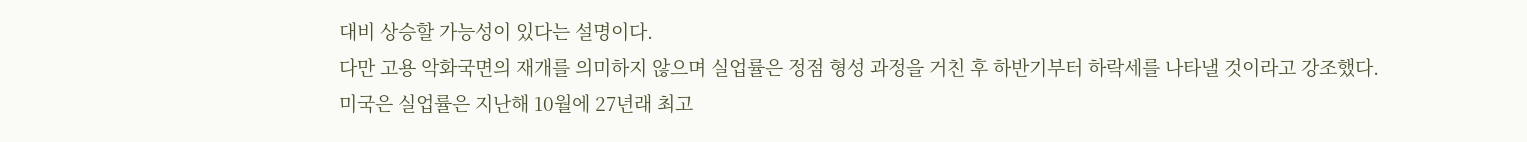대비 상승할 가능성이 있다는 설명이다.
다만 고용 악화국면의 재개를 의미하지 않으며 실업률은 정점 형성 과정을 거친 후 하반기부터 하락세를 나타낼 것이라고 강조했다.
미국은 실업률은 지난해 10월에 27년래 최고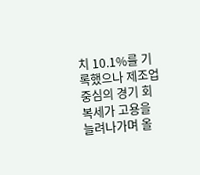치 10.1%를 기록했으나 제조업 중심의 경기 회복세가 고용을 늘려나가며 올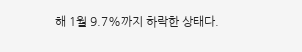해 1월 9.7%까지 하락한 상태다.